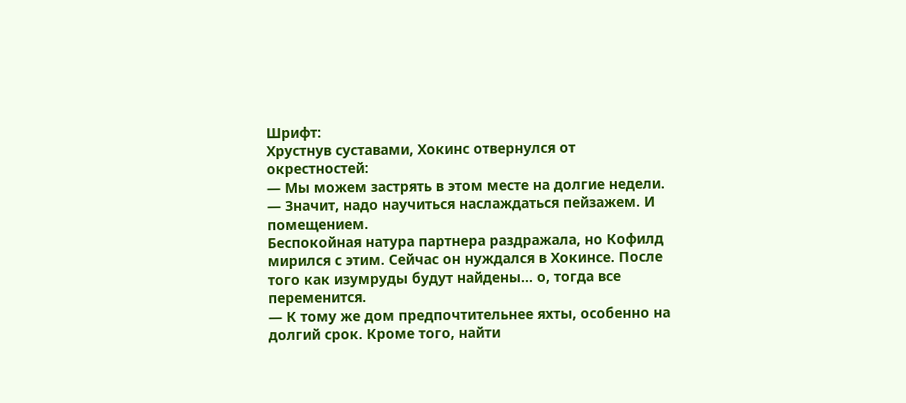Шрифт:
Хрустнув суставами, Хокинс отвернулся от окрестностей:
— Мы можем застрять в этом месте на долгие недели.
— Значит, надо научиться наслаждаться пейзажем. И помещением.
Беспокойная натура партнера раздражала, но Кофилд мирился с этим. Сейчас он нуждался в Хокинсе. После того как изумруды будут найдены… о, тогда все переменится.
— К тому же дом предпочтительнее яхты, особенно на долгий срок. Кроме того, найти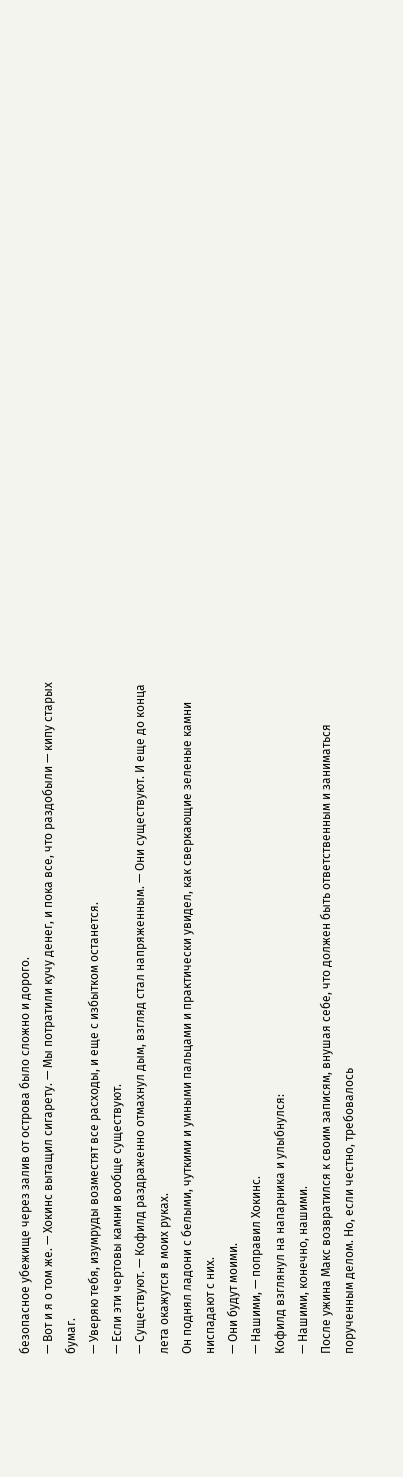безопасное убежище через залив от острова было сложно и дорого.
— Вот и я о том же. — Хокинс вытащил сигарету. — Мы потратили кучу денег, и пока все, что раздобыли — кипу старых бумаг.
— Уверяю тебя, изумруды возместят все расходы, и еще с избытком останется.
— Если эти чертовы камни вообще существуют.
— Существуют. — Кофилд раздраженно отмахнул дым, взгляд стал напряженным. — Они существуют. И еще до конца лета окажутся в моих руках.
Он поднял ладони с белыми, чуткими и умными пальцами и практически увидел, как сверкающие зеленые камни ниспадают с них.
— Они будут моими.
— Нашими, — поправил Хокинс.
Кофилд взглянул на напарника и улыбнулся:
— Нашими, конечно, нашими.
После ужина Макс возвратился к своим записям, внушая себе, что должен быть ответственным и заниматься порученным делом. Но, если честно, требовалось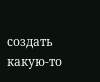создать какую-то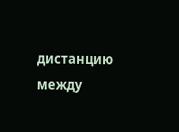дистанцию между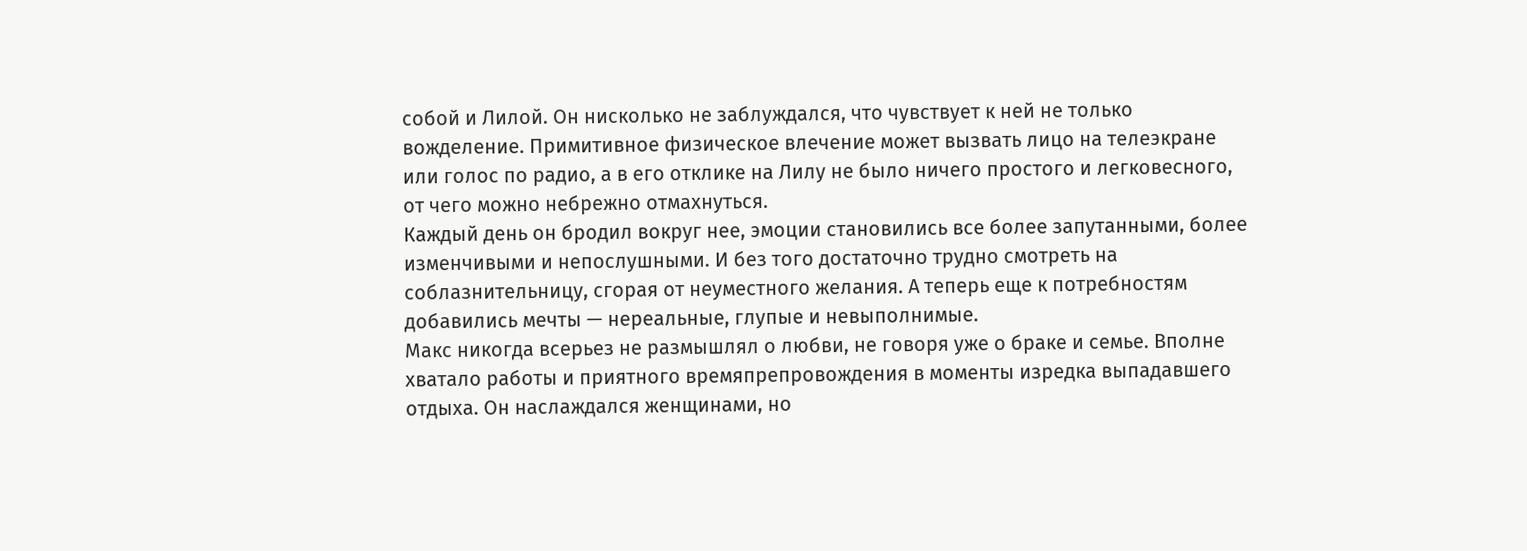собой и Лилой. Он нисколько не заблуждался, что чувствует к ней не только вожделение. Примитивное физическое влечение может вызвать лицо на телеэкране или голос по радио, а в его отклике на Лилу не было ничего простого и легковесного, от чего можно небрежно отмахнуться.
Каждый день он бродил вокруг нее, эмоции становились все более запутанными, более изменчивыми и непослушными. И без того достаточно трудно смотреть на соблазнительницу, сгорая от неуместного желания. А теперь еще к потребностям добавились мечты — нереальные, глупые и невыполнимые.
Макс никогда всерьез не размышлял о любви, не говоря уже о браке и семье. Вполне хватало работы и приятного времяпрепровождения в моменты изредка выпадавшего отдыха. Он наслаждался женщинами, но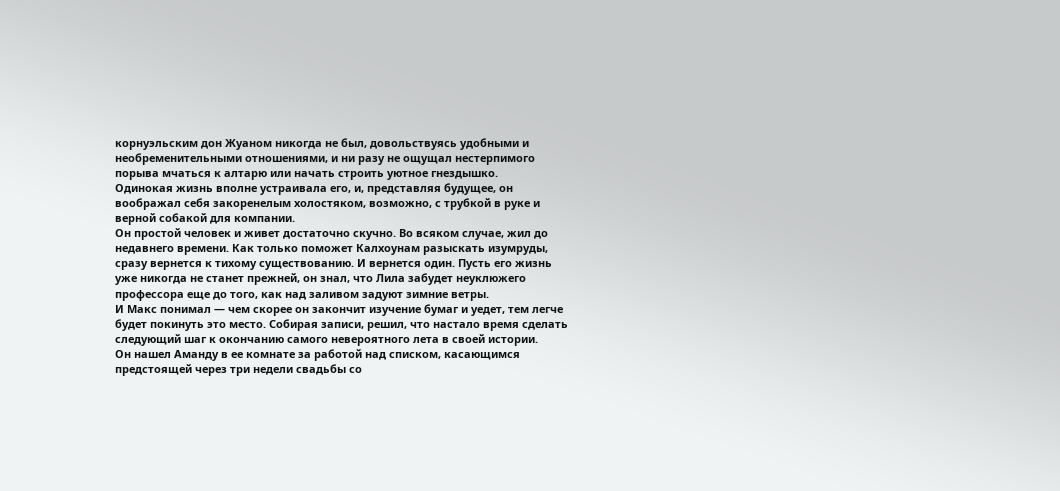корнуэльским дон Жуаном никогда не был, довольствуясь удобными и необременительными отношениями, и ни разу не ощущал нестерпимого порыва мчаться к алтарю или начать строить уютное гнездышко.
Одинокая жизнь вполне устраивала его, и, представляя будущее, он воображал себя закоренелым холостяком, возможно, с трубкой в руке и верной собакой для компании.
Он простой человек и живет достаточно скучно. Во всяком случае, жил до недавнего времени. Как только поможет Калхоунам разыскать изумруды, сразу вернется к тихому существованию. И вернется один. Пусть его жизнь уже никогда не станет прежней, он знал, что Лила забудет неуклюжего профессора еще до того, как над заливом задуют зимние ветры.
И Макс понимал — чем скорее он закончит изучение бумаг и уедет, тем легче будет покинуть это место. Собирая записи, решил, что настало время сделать следующий шаг к окончанию самого невероятного лета в своей истории.
Он нашел Аманду в ее комнате за работой над списком, касающимся предстоящей через три недели свадьбы со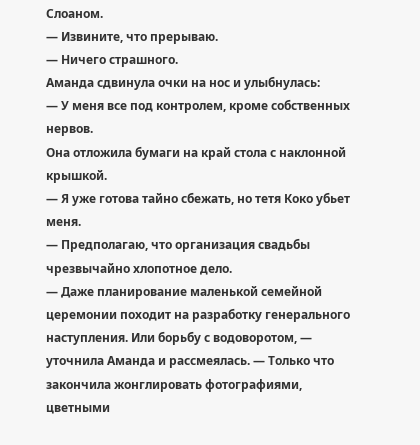Слоаном.
— Извините, что прерываю.
— Ничего страшного.
Аманда сдвинула очки на нос и улыбнулась:
— У меня все под контролем, кроме собственных нервов.
Она отложила бумаги на край стола с наклонной крышкой.
— Я уже готова тайно сбежать, но тетя Коко убьет меня.
— Предполагаю, что организация свадьбы чрезвычайно хлопотное дело.
— Даже планирование маленькой семейной церемонии походит на разработку генерального наступления. Или борьбу с водоворотом, — уточнила Аманда и рассмеялась. — Только что закончила жонглировать фотографиями, цветными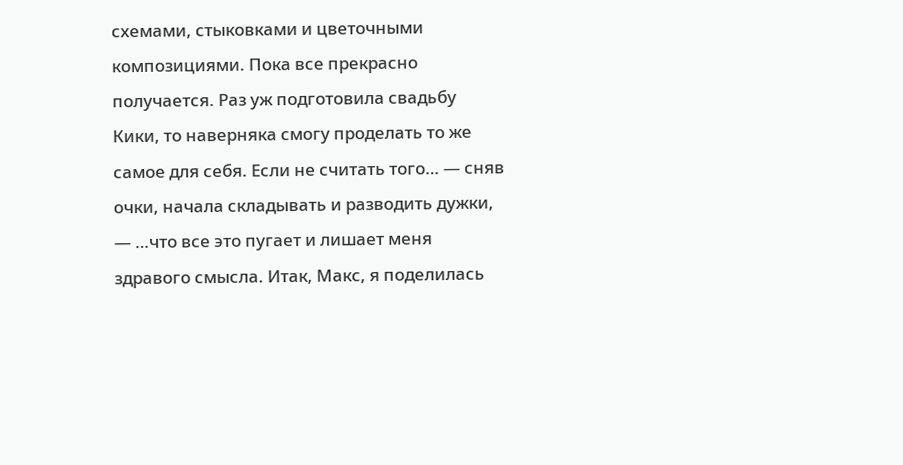схемами, стыковками и цветочными композициями. Пока все прекрасно получается. Раз уж подготовила свадьбу Кики, то наверняка смогу проделать то же самое для себя. Если не считать того… — сняв очки, начала складывать и разводить дужки, — …что все это пугает и лишает меня здравого смысла. Итак, Макс, я поделилась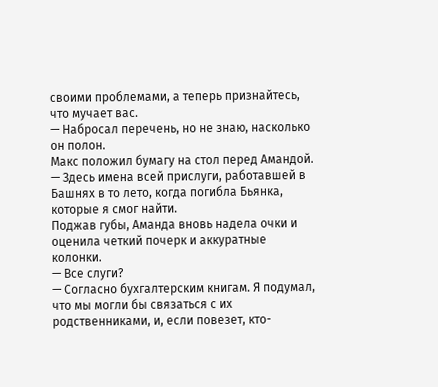своими проблемами, а теперь признайтесь, что мучает вас.
— Набросал перечень, но не знаю, насколько он полон.
Макс положил бумагу на стол перед Амандой.
— Здесь имена всей прислуги, работавшей в Башнях в то лето, когда погибла Бьянка, которые я смог найти.
Поджав губы, Аманда вновь надела очки и оценила четкий почерк и аккуратные колонки.
— Все слуги?
— Согласно бухгалтерским книгам. Я подумал, что мы могли бы связаться с их родственниками, и, если повезет, кто-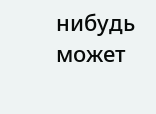нибудь может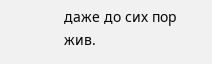даже до сих пор жив.